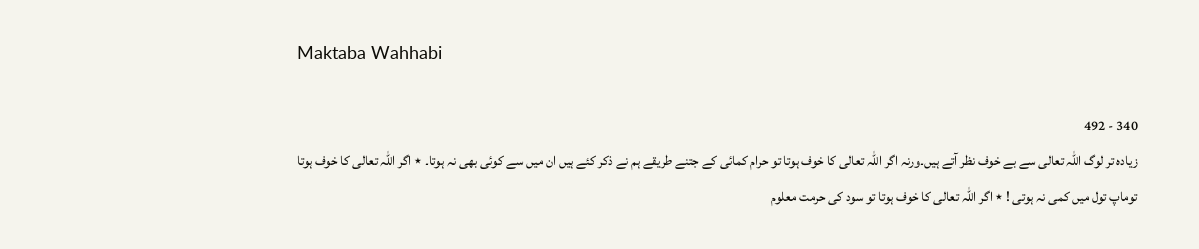Maktaba Wahhabi

340 - 492
زیادہ تر لوگ اللہ تعالی سے بے خوف نظر آتے ہیں۔ورنہ اگر اللہ تعالی کا خوف ہوتا تو حرام کمائی کے جتنے طریقے ہم نے ذکر کئے ہیں ان میں سے کوئی بھی نہ ہوتا۔ ٭ اگر اللہ تعالی کا خوف ہوتا توماپ تول میں کمی نہ ہوتی ! ٭ اگر اللہ تعالی کا خوف ہوتا تو سود کی حرمت معلوم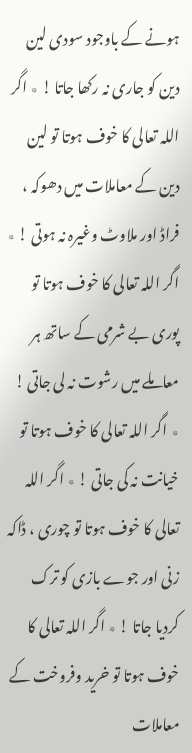ہونے کے باوجود سودی لین دین کو جاری نہ رکھا جاتا ! ٭ اگر اللہ تعالی کا خوف ہوتا تو لین دین کے معاملات میں دھوکہ ، فراڈ اور ملاوٹ وغیرہ نہ ہوتی ! ٭ اگر اللہ تعالی کا خوف ہوتا تو پوری بے شرمی کے ساتھ ہر معاملے میں رشوت نہ لی جاتی ! ٭ اگر اللہ تعالی کا خوف ہوتا تو خیانت نہ کی جاتی ! ٭ اگر اللہ تعالی کا خوف ہوتا تو چوری ، ڈاکہ زنی اور جوے بازی کو ترک کردیا جاتا ! ٭ اگر اللہ تعالی کا خوف ہوتا تو خرید وفروخت کے معاملات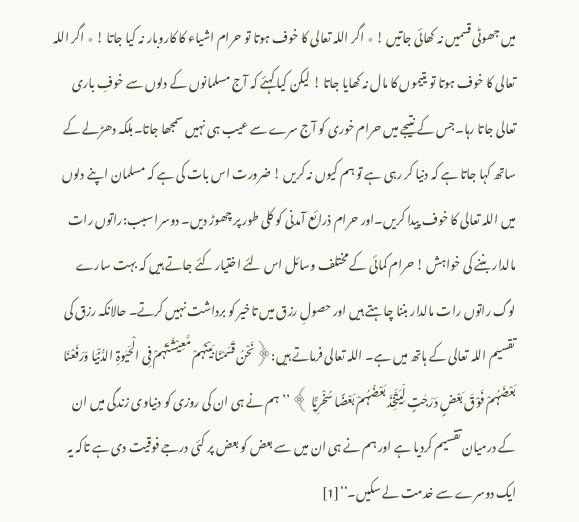میں جھوٹی قسمیں نہ کھائی جاتیں ! ٭ اگر اللہ تعالی کا خوف ہوتا تو حرام اشیاء کا کاروبار نہ کیا جاتا ! ٭ اگر اللہ تعالی کا خوف ہوتا تو یتیموں کا مال نہ کھایا جاتا ! لیکن کیا کہئے کہ آج مسلمانوں کے دلوں سے خوفِ باری تعالی جاتا رہا۔جس کے نتیجے میں حرام خوری کو آج سرے سے عیب ہی نہیں سمجھا جاتا۔بلکہ دھڑلے کے ساتھ کہا جاتا ہے کہ دنیا کر رہی ہے تو ہم کیوں نہ کریں ! ضرورت اس بات کی ہے کہ مسلمان اپنے دلوں میں اللہ تعالی کا خوف پیدا کریں۔اور حرام ذرائع آمدنی کو کلی طور پر چھوڑ دیں۔ دوسرا سبب:راتوں رات مالدار بننے کی خواہش ! حرام کمائی کے مختلف وسائل اس لئے اختیار کئے جاتے ہیں کہ بہت سارے لوگ راتوں رات مالدار بننا چاہتے ہیں اور حصولِ رزق میں تاخیر کو برداشت نہیں کرتے۔ حالانکہ رزق کی تقسیم اللہ تعالی کے ہاتھ میں ہے۔ اللہ تعالی فرماتے ہیں:﴿نَحْنُ قَسَمْنَا بَیْنَہُمْ مَّعِیْشَتَہُمْ فِی الْحَیٰوۃِ الدُّنْیَا وَرَفَعْنَا بَعْضَہُمْ فَوْقَ بَعْضٍ دَرَجٰتٍ لِّیَتَّخِذَ بَعْضُہُمْ بَعْضًا سُخْرِیًّا ﴾ ’’ ہم نے ہی ان کی روزی کو دنیاوی زندگی میں ان کے درمیان تقسیم کردیا ہے اور ہم نے ہی ان میں سے بعض کو بعض پر کئی درجے فوقیت دی ہے تاکہ یہ ایک دوسرے سے خدمت لے سکیں۔‘‘[1]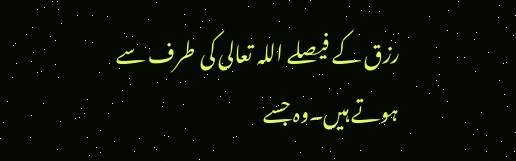رزق کے فیصلے اللہ تعالی کی طرف سے ہوتے ہیں۔وہ جسے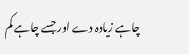چاہے زیادہ دے اور جسے چاہے کم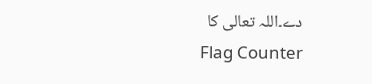دے۔اللہ تعالی کا
Flag Counter